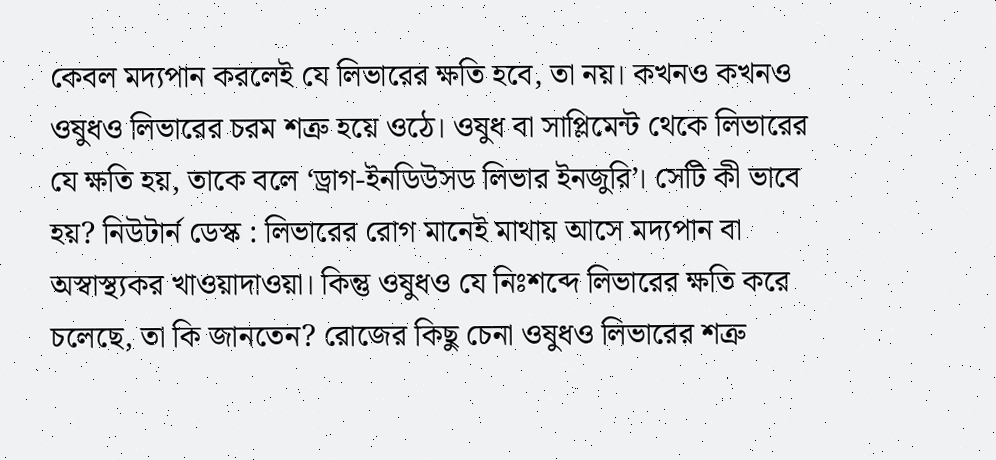কেবল মদ্যপান করলেই যে লিভারের ক্ষতি হবে, তা নয়। কখনও কখনও ওষুধও লিভারের চরম শত্রু হয়ে ওঠে। ওষুধ বা সাপ্লিমেন্ট থেকে লিভারের যে ক্ষতি হয়, তাকে বলে ‘ড্রাগ-ইনডিউসড লিভার ইনজুরি’। সেটি কী ভাবে হয়? নিউটার্ন ডেস্ক : লিভারের রোগ মানেই মাথায় আসে মদ্যপান বা অস্বাস্থ্যকর খাওয়াদাওয়া। কিন্তু ওষুধও যে নিঃশব্দে লিভারের ক্ষতি করে চলেছে, তা কি জানতেন? রোজের কিছু চেনা ওষুধও লিভারের শত্রু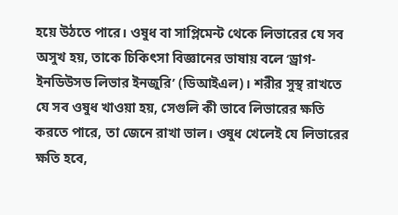হয়ে উঠতে পারে। ওষুধ বা সাপ্লিমেন্ট থেকে লিভারের যে সব অসুখ হয়, তাকে চিকিৎসা বিজ্ঞানের ভাষায় বলে ‘ড্রাগ-ইনডিউসড লিভার ইনজুরি’ (ডিআইএল)। শরীর সুস্থ রাখতে যে সব ওষুধ খাওয়া হয়, সেগুলি কী ভাবে লিভারের ক্ষতি করতে পারে, তা জেনে রাখা ভাল। ওষুধ খেলেই যে লিভারের ক্ষতি হবে,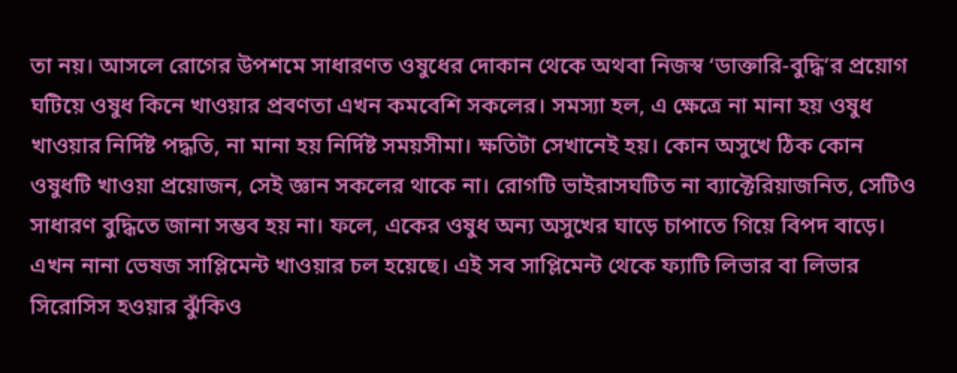তা নয়। আসলে রোগের উপশমে সাধারণত ওষুধের দোকান থেকে অথবা নিজস্ব ‘ডাক্তারি-বুদ্ধি’র প্রয়োগ ঘটিয়ে ওষুধ কিনে খাওয়ার প্রবণতা এখন কমবেশি সকলের। সমস্যা হল, এ ক্ষেত্রে না মানা হয় ওষুধ খাওয়ার নির্দিষ্ট পদ্ধতি, না মানা হয় নির্দিষ্ট সময়সীমা। ক্ষতিটা সেখানেই হয়। কোন অসুখে ঠিক কোন ওষুধটি খাওয়া প্রয়োজন, সেই জ্ঞান সকলের থাকে না। রোগটি ভাইরাসঘটিত না ব্যাক্টেরিয়াজনিত, সেটিও সাধারণ বুদ্ধিতে জানা সম্ভব হয় না। ফলে, একের ওষুধ অন্য অসুখের ঘাড়ে চাপাতে গিয়ে বিপদ বাড়ে। এখন নানা ভেষজ সাপ্লিমেন্ট খাওয়ার চল হয়েছে। এই সব সাপ্লিমেন্ট থেকে ফ্যাটি লিভার বা লিভার সিরোসিস হওয়ার ঝুঁকিও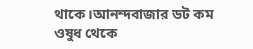থাকে।আনন্দবাজার ডট কম ওষুধ থেকে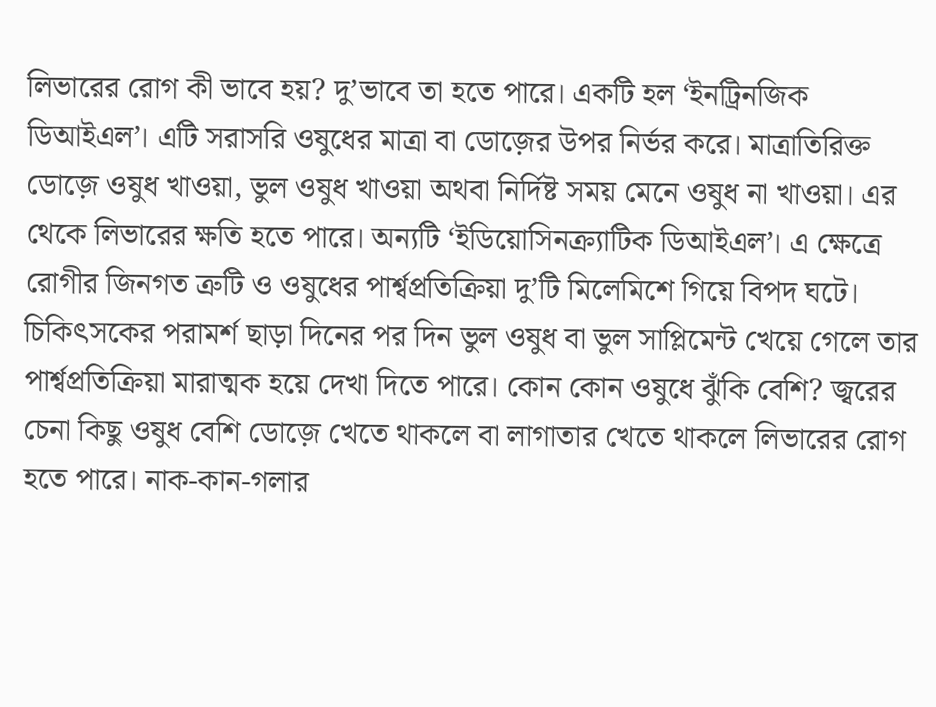লিভারের রোগ কী ভাবে হয়? দু’ভাবে তা হতে পারে। একটি হল ‘ইনট্রিনজিক ডিআইএল’। এটি সরাসরি ওষুধের মাত্রা বা ডোজ়ের উপর নির্ভর করে। মাত্রাতিরিক্ত ডোজ়ে ওষুধ খাওয়া, ভুল ওষুধ খাওয়া অথবা নির্দিষ্ট সময় মেনে ওষুধ না খাওয়া। এর থেকে লিভারের ক্ষতি হতে পারে। অন্যটি ‘ইডিয়োসিনক্র্যাটিক ডিআইএল’। এ ক্ষেত্রে রোগীর জিনগত ত্রুটি ও ওষুধের পার্শ্বপ্রতিক্রিয়া দু’টি মিলেমিশে গিয়ে বিপদ ঘটে। চিকিৎসকের পরামর্শ ছাড়া দিনের পর দিন ভুল ওষুধ বা ভুল সাপ্লিমেন্ট খেয়ে গেলে তার পার্শ্বপ্রতিক্রিয়া মারাত্মক হয়ে দেখা দিতে পারে। কোন কোন ওষুধে ঝুঁকি বেশি? জ্বরের চেনা কিছু ওষুধ বেশি ডোজ়ে খেতে থাকলে বা লাগাতার খেতে থাকলে লিভারের রোগ হতে পারে। নাক-কান-গলার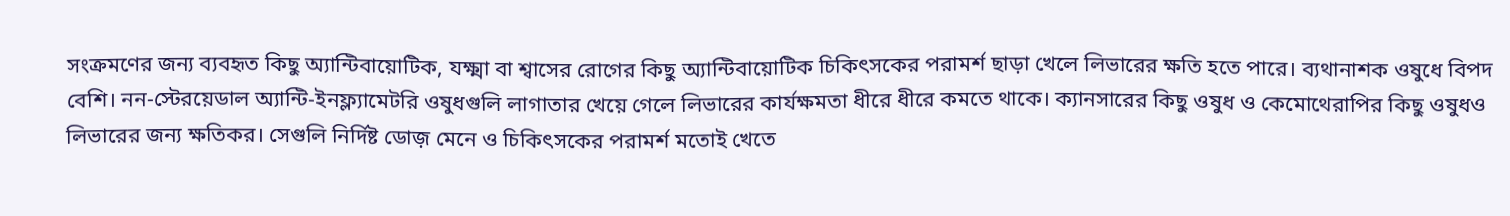সংক্রমণের জন্য ব্যবহৃত কিছু অ্যান্টিবায়োটিক, যক্ষ্মা বা শ্বাসের রোগের কিছু অ্যান্টিবায়োটিক চিকিৎসকের পরামর্শ ছাড়া খেলে লিভারের ক্ষতি হতে পারে। ব্যথানাশক ওষুধে বিপদ বেশি। নন-স্টেরয়েডাল অ্যান্টি-ইনফ্ল্যামেটরি ওষুধগুলি লাগাতার খেয়ে গেলে লিভারের কার্যক্ষমতা ধীরে ধীরে কমতে থাকে। ক্যানসারের কিছু ওষুধ ও কেমোথেরাপির কিছু ওষুধও লিভারের জন্য ক্ষতিকর। সেগুলি নির্দিষ্ট ডোজ় মেনে ও চিকিৎসকের পরামর্শ মতোই খেতে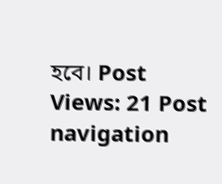হবে। Post Views: 21 Post navigation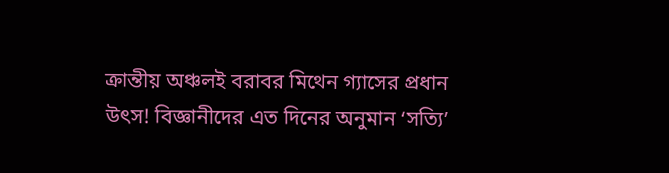ক্রান্তীয় অঞ্চলই বরাবর মিথেন গ্যাসের প্রধান উৎস! বিজ্ঞানীদের এত দিনের অনুমান ‘সত্যি’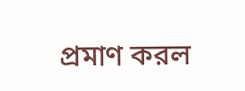প্রমাণ করল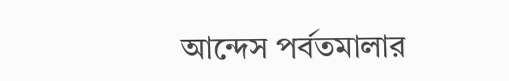আন্দেস পর্বতমালার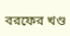বরফের খণ্ড